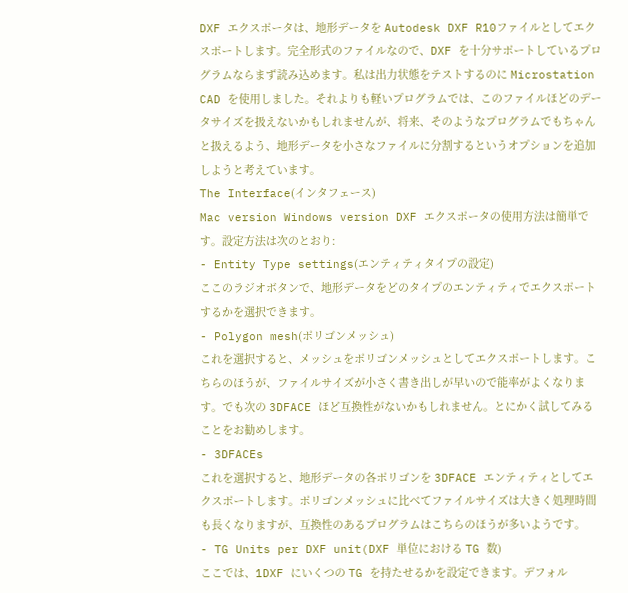DXF エクスポータは、地形データを Autodesk DXF R10ファイルとしてエクスポートします。完全形式のファイルなので、DXF を十分サポートしているプログラムならまず読み込めます。私は出力状態をテストするのに Microstation CAD を使用しました。それよりも軽いプログラムでは、このファイルほどのデータサイズを扱えないかもしれませんが、将来、そのようなプログラムでもちゃんと扱えるよう、地形データを小さなファイルに分割するというオプションを追加しようと考えています。
The Interface(インタフェース)
Mac version Windows version DXF エクスポータの使用方法は簡単です。設定方法は次のとおり:
- Entity Type settings(エンティティタイプの設定)
ここのラジオボタンで、地形データをどのタイプのエンティティでエクスポートするかを選択できます。
- Polygon mesh(ポリゴンメッシュ)
これを選択すると、メッシュをポリゴンメッシュとしてエクスポートします。こちらのほうが、ファイルサイズが小さく書き出しが早いので能率がよくなります。でも次の 3DFACE ほど互換性がないかもしれません。とにかく試してみることをお勧めします。
- 3DFACEs
これを選択すると、地形データの各ポリゴンを 3DFACE エンティティとしてエクスポートします。ポリゴンメッシュに比べてファイルサイズは大きく処理時間も長くなりますが、互換性のあるプログラムはこちらのほうが多いようです。
- TG Units per DXF unit(DXF 単位における TG 数)
ここでは、1DXF にいくつの TG を持たせるかを設定できます。デフォル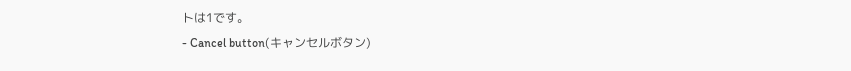トは1です。
- Cancel button(キャンセルボタン)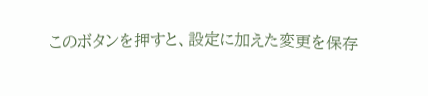このボタンを押すと、設定に加えた変更を保存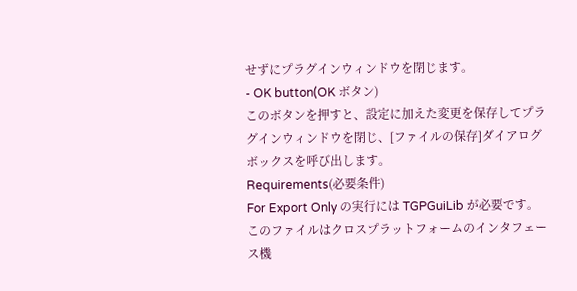せずにプラグインウィンドウを閉じます。
- OK button(OK ボタン)
このボタンを押すと、設定に加えた変更を保存してプラグインウィンドウを閉じ、[ファイルの保存]ダイアログボックスを呼び出します。
Requirements(必要条件)
For Export Only の実行には TGPGuiLib が必要です。このファイルはクロスプラットフォームのインタフェース機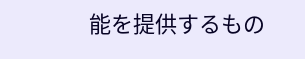能を提供するもの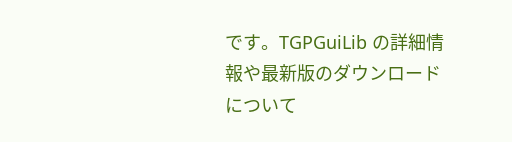です。TGPGuiLib の詳細情報や最新版のダウンロードについて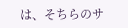は、そちらのサ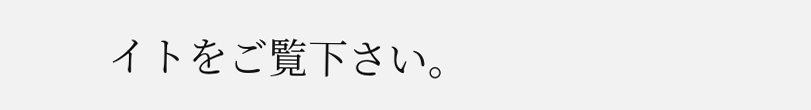イトをご覧下さい。